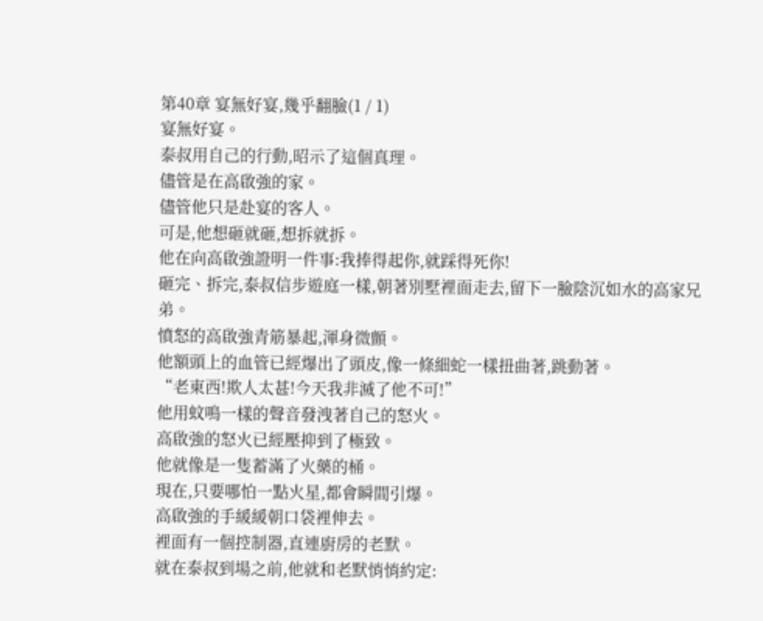第40章 宴無好宴,幾乎翻臉(1 / 1)
宴無好宴。
泰叔用自己的行動,昭示了這個真理。
儘管是在高啟強的家。
儘管他只是赴宴的客人。
可是,他想砸就砸,想拆就拆。
他在向高啟強證明一件事:我捧得起你,就踩得死你!
砸完、拆完,泰叔信步遊庭一樣,朝著別墅裡面走去,留下一臉陰沉如水的高家兄弟。
憤怒的高啟強青筋暴起,渾身微顫。
他額頭上的血管已經爆出了頭皮,像一條細蛇一樣扭曲著,跳動著。
“老東西!欺人太甚!今天我非滅了他不可!”
他用蚊鳴一樣的聲音發洩著自己的怒火。
高啟強的怒火已經壓抑到了極致。
他就像是一隻蓄滿了火藥的桶。
現在,只要哪怕一點火星,都會瞬間引爆。
高啟強的手緩緩朝口袋裡伸去。
裡面有一個控制器,直連廚房的老默。
就在泰叔到場之前,他就和老默悄悄約定: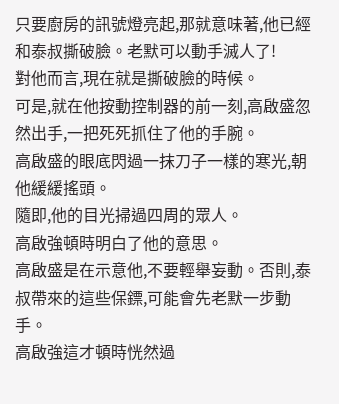只要廚房的訊號燈亮起,那就意味著,他已經和泰叔撕破臉。老默可以動手滅人了!
對他而言,現在就是撕破臉的時候。
可是,就在他按動控制器的前一刻,高啟盛忽然出手,一把死死抓住了他的手腕。
高啟盛的眼底閃過一抹刀子一樣的寒光,朝他緩緩搖頭。
隨即,他的目光掃過四周的眾人。
高啟強頓時明白了他的意思。
高啟盛是在示意他,不要輕舉妄動。否則,泰叔帶來的這些保鏢,可能會先老默一步動手。
高啟強這才頓時恍然過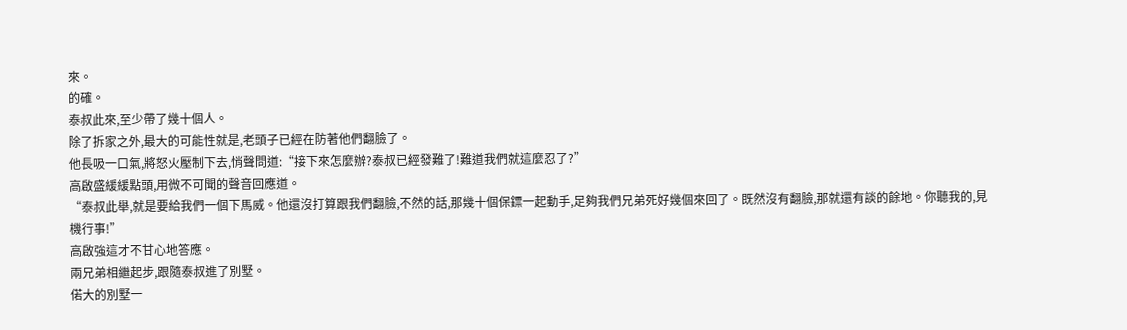來。
的確。
泰叔此來,至少帶了幾十個人。
除了拆家之外,最大的可能性就是,老頭子已經在防著他們翻臉了。
他長吸一口氣,將怒火壓制下去,悄聲問道:“接下來怎麼辦?泰叔已經發難了!難道我們就這麼忍了?”
高啟盛緩緩點頭,用微不可聞的聲音回應道。
“泰叔此舉,就是要給我們一個下馬威。他還沒打算跟我們翻臉,不然的話,那幾十個保鏢一起動手,足夠我們兄弟死好幾個來回了。既然沒有翻臉,那就還有談的餘地。你聽我的,見機行事!”
高啟強這才不甘心地答應。
兩兄弟相繼起步,跟隨泰叔進了別墅。
偌大的別墅一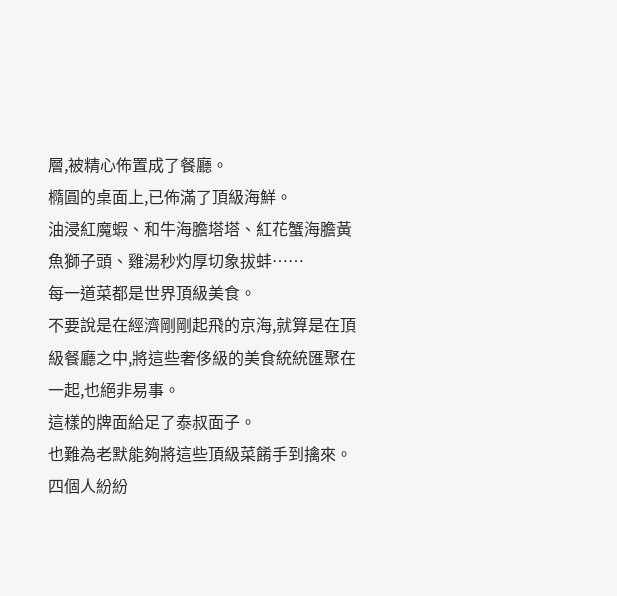層,被精心佈置成了餐廳。
橢圓的桌面上,已佈滿了頂級海鮮。
油浸紅魔蝦、和牛海膽塔塔、紅花蟹海膽黃魚獅子頭、雞湯秒灼厚切象拔蚌……
每一道菜都是世界頂級美食。
不要說是在經濟剛剛起飛的京海,就算是在頂級餐廳之中,將這些奢侈級的美食統統匯聚在一起,也絕非易事。
這樣的牌面給足了泰叔面子。
也難為老默能夠將這些頂級菜餚手到擒來。
四個人紛紛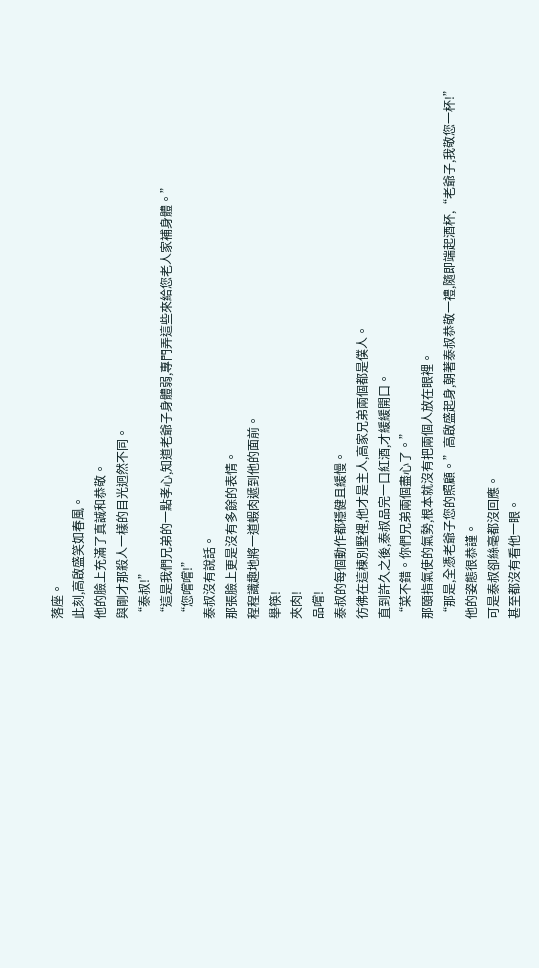落座。
此刻,高啟盛笑如春風。
他的臉上充滿了真誠和恭敬。
與剛才那殺人一樣的目光迥然不同。
“泰叔!”
“這是我們兄弟的一點孝心,知道老爺子身體弱,專門弄這些來給您老人家補身體。”
“您嚐嚐!”
泰叔沒有說話。
那張臉上更是沒有多餘的表情。
程程識趣地將一道蝦肉遞到他的面前。
舉筷!
夾肉!
品嚐!
泰叔的每個動作都穩健且緩慢。
彷彿在這棟別墅裡,他才是主人,高家兄弟兩個都是僕人。
直到許久之後,泰叔品完一口紅酒,才緩緩開口。
“菜不錯。你們兄弟兩個盡心了。”
那頤指氣使的氣勢,根本就沒有把兩個人放在眼裡。
“那是,全憑老爺子您的照顧。”高啟盛起身,朝著泰叔恭敬一禮,隨即端起酒杯,“老爺子,我敬您一杯!”
他的姿態很恭謹。
可是泰叔卻絲毫都沒回應。
甚至都沒有看他一眼。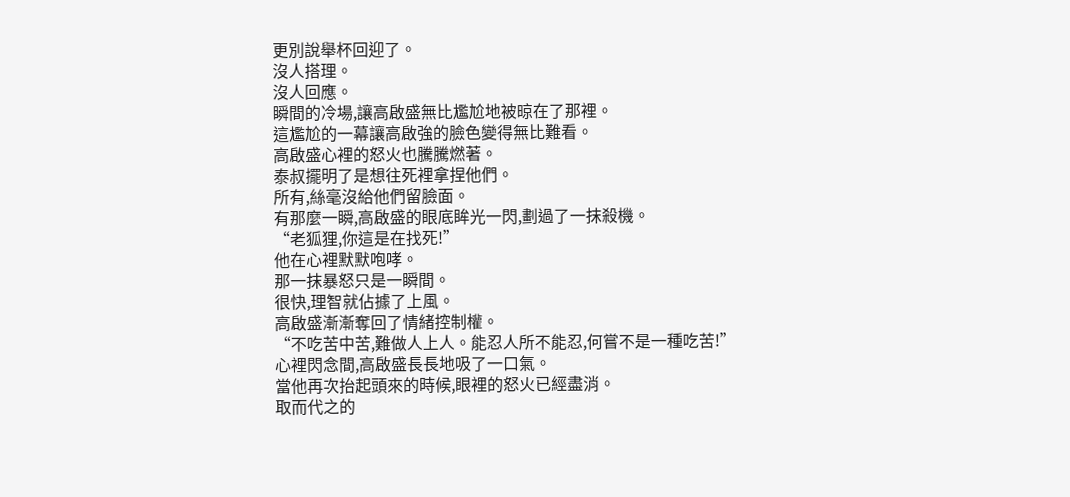更別說舉杯回迎了。
沒人搭理。
沒人回應。
瞬間的冷場,讓高啟盛無比尷尬地被晾在了那裡。
這尷尬的一幕讓高啟強的臉色變得無比難看。
高啟盛心裡的怒火也騰騰燃著。
泰叔擺明了是想往死裡拿捏他們。
所有,絲毫沒給他們留臉面。
有那麼一瞬,高啟盛的眼底眸光一閃,劃過了一抹殺機。
“老狐狸,你這是在找死!”
他在心裡默默咆哮。
那一抹暴怒只是一瞬間。
很快,理智就佔據了上風。
高啟盛漸漸奪回了情緒控制權。
“不吃苦中苦,難做人上人。能忍人所不能忍,何嘗不是一種吃苦!”
心裡閃念間,高啟盛長長地吸了一口氣。
當他再次抬起頭來的時候,眼裡的怒火已經盡消。
取而代之的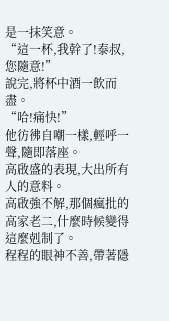是一抹笑意。
“這一杯,我幹了!泰叔,您隨意!”
說完,將杯中酒一飲而盡。
“哈!痛快!”
他彷彿自嘲一樣,輕呼一聲,隨即落座。
高啟盛的表現,大出所有人的意料。
高啟強不解,那個瘋批的高家老二,什麼時候變得這麼剋制了。
程程的眼神不善,帶著隱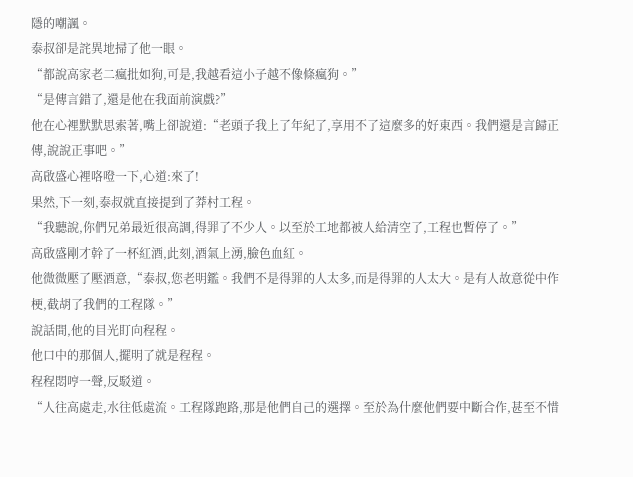隱的嘲諷。
泰叔卻是詫異地掃了他一眼。
“都說高家老二瘋批如狗,可是,我越看這小子越不像條瘋狗。”
“是傳言錯了,還是他在我面前演戲?”
他在心裡默默思索著,嘴上卻說道:“老頭子我上了年紀了,享用不了這麼多的好東西。我們還是言歸正傳,說說正事吧。”
高啟盛心裡咯噔一下,心道:來了!
果然,下一刻,泰叔就直接提到了莽村工程。
“我聽說,你們兄弟最近很高調,得罪了不少人。以至於工地都被人給清空了,工程也暫停了。”
高啟盛剛才幹了一杯紅酒,此刻,酒氣上湧,臉色血紅。
他微微壓了壓酒意,“泰叔,您老明鑑。我們不是得罪的人太多,而是得罪的人太大。是有人故意從中作梗,截胡了我們的工程隊。”
說話間,他的目光盯向程程。
他口中的那個人,擺明了就是程程。
程程悶哼一聲,反駁道。
“人往高處走,水往低處流。工程隊跑路,那是他們自己的選擇。至於為什麼他們要中斷合作,甚至不惜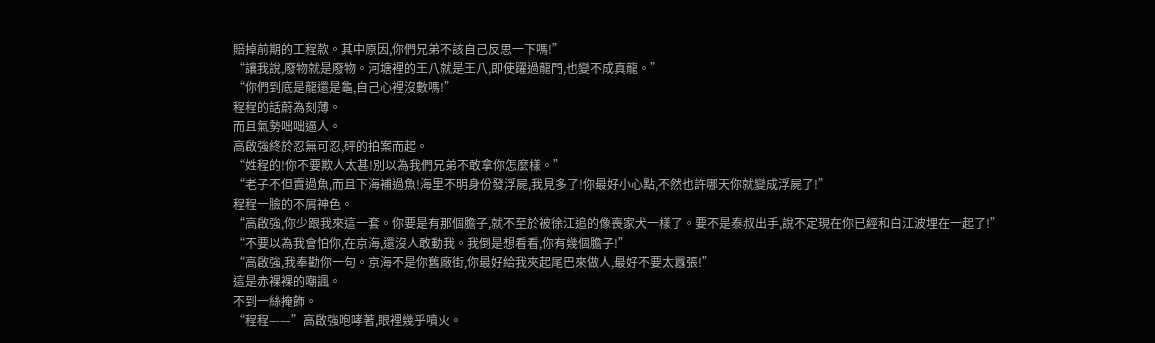賠掉前期的工程款。其中原因,你們兄弟不該自己反思一下嗎!”
“讓我說,廢物就是廢物。河塘裡的王八就是王八,即使躍過龍門,也變不成真龍。”
“你們到底是龍還是龜,自己心裡沒數嗎!”
程程的話蔚為刻薄。
而且氣勢咄咄逼人。
高啟強終於忍無可忍,砰的拍案而起。
“姓程的!你不要欺人太甚!別以為我們兄弟不敢拿你怎麼樣。”
“老子不但賣過魚,而且下海補過魚!海里不明身份發浮屍,我見多了!你最好小心點,不然也許哪天你就變成浮屍了!”
程程一臉的不屑神色。
“高啟強,你少跟我來這一套。你要是有那個膽子,就不至於被徐江追的像喪家犬一樣了。要不是泰叔出手,說不定現在你已經和白江波埋在一起了!”
“不要以為我會怕你,在京海,還沒人敢動我。我倒是想看看,你有幾個膽子!”
“高啟強,我奉勸你一句。京海不是你舊廠街,你最好給我夾起尾巴來做人,最好不要太囂張!”
這是赤裸裸的嘲諷。
不到一絲掩飾。
“程程——”高啟強咆哮著,眼裡幾乎噴火。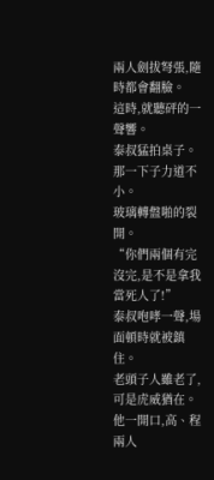兩人劍拔弩張,隨時都會翻臉。
這時,就聽砰的一聲響。
泰叔猛拍桌子。
那一下子力道不小。
玻璃轉盤啪的裂開。
“你們兩個有完沒完,是不是拿我當死人了!”
泰叔咆哮一聲,場面頓時就被鎮住。
老頭子人雖老了,可是虎威猶在。
他一開口,高、程兩人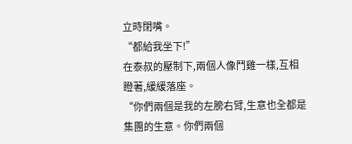立時閉嘴。
“都給我坐下!”
在泰叔的壓制下,兩個人像鬥雞一樣,互相瞪著,緩緩落座。
“你們兩個是我的左膀右臂,生意也全都是集團的生意。你們兩個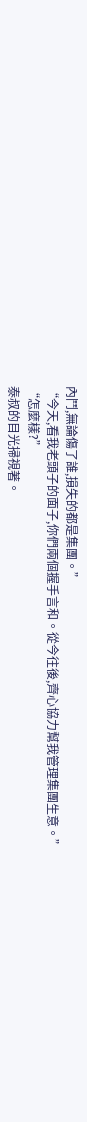內鬥,無論傷了誰,損失的都是集團。”
“今天,看我老頭子的面子,你們兩個握手言和。從今往後,齊心協力幫我管理集團生意。”
“怎麼樣?”
泰叔的目光掃視著。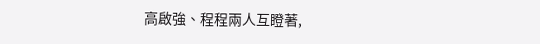高啟強、程程兩人互瞪著,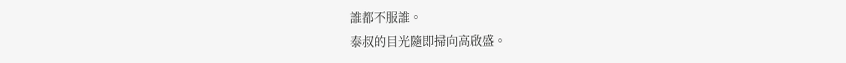誰都不服誰。
泰叔的目光隨即掃向高啟盛。